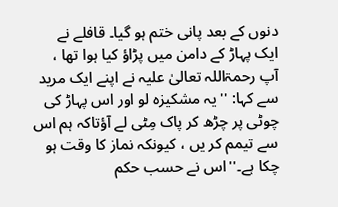دنوں کے بعد پانی ختم ہو گیا۔ قافلے نے ایک پہاڑ کے دامن میں پڑاؤ کیا ہوا تھا ، آپ رحمۃاللہ تعالیٰ علیہ نے اپنے ایک مرید سے کہا: ''یہ مشکیزہ لو اور اس پہاڑ کی چوٹی پر چڑھ کر پاک مِٹی لے آؤتاکہ ہم اس سے تیمم کر یں ، کیونکہ نماز کا وقت ہو چکا ہے۔''اس نے حسب حکم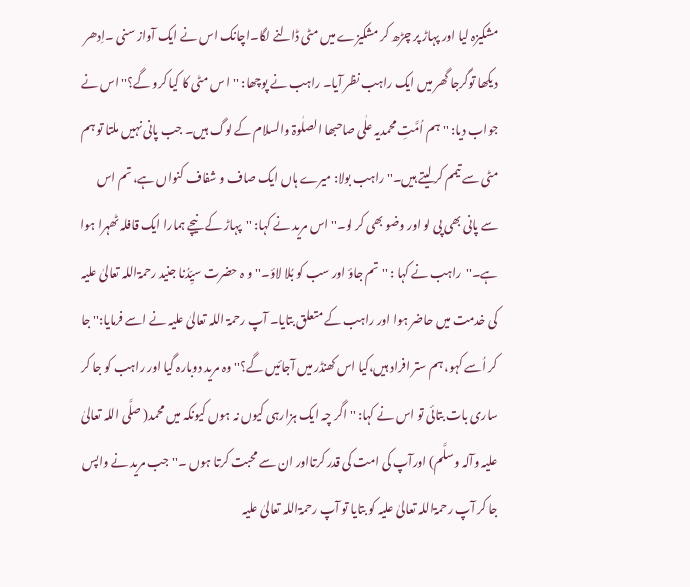مشکیزہ لیا اور پہاڑ پر چڑھ کر مشکیزے میں مٹی ڈالنے لگا۔اچانک اس نے ایک آواز سنی ۔اِدھر دیکھا توگرجا گھر میں ایک راہب نظر آیا۔ راہب نے پوچھا: '' ا س مٹی کا کیا کرو گے؟''اس نے جواب دیا: '' ہم اُمَّتِ محمدیہ علٰی صاحبھا الصلٰوۃ والسلام کے لوگ ہیں۔ جب پانی نہیں ملتا تو ہم مٹی سے تیمم کر لیتے ہیں۔'' راہب بولا: میرے ہاں ایک صاف و شفاف کنواں ہے، تم اس سے پانی بھی پی لو اور وضو بھی کر لو۔'' اس مرید نے کہا: ''پہاڑ کے نیچے ہمارا ایک قافلہ ٹھہرا ہوا ہے۔''راہب نے کہا : ''تم جاؤ اور سب کو بُلا لاؤ۔''و ہ حضرت سیِّدُنا جنید رحمۃاللہ تعالیٰ علیہ کی خدمت میں حاضر ہوا اور راہب کے متعلق بتایا۔ آپ رحمۃ اللہ تعالیٰ علیہ نے اسے فرمایا:'' جا کر اُسے کہو، ہم ستر افراد ہیں،کیا اس کھنڈر میں آجائیں گے؟''وہ مرید دوبارہ گیا اور راہب کو جا کر ساری بات بتائی تو اس نے کہا: '' اگر چہ ایک ہزارہی کیوں نہ ہوں کیونکہ میں محمد( صلَّی اللہ تعالیٰ علیہ وآلہ وسلَّم) اورآپ کی امت کی قدر کرتااور ان سے محبت کرتا ہوں ۔''جب مرید نے واپس جا کر آپ رحمۃاللہ تعالیٰ علیہ کو بتایا تو آپ رحمۃاللہ تعالیٰ علیہ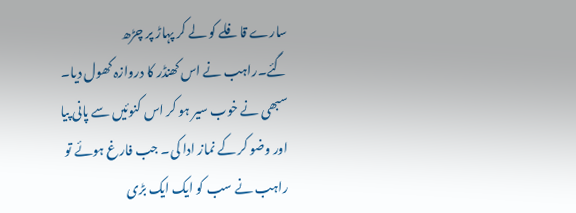سارے قافلے کو لے کر پہاڑ پر چڑھ گئے۔راہب نے اس کھنڈر کا دروازہ کھول دیا۔ سبھی نے خوب سیر ہو کر اس کنوئیں سے پانی پیا اور وضو کر کے نماز ادا کی۔ جب فارغ ہوئے تو راہب نے سب کو ایک ایک بڑی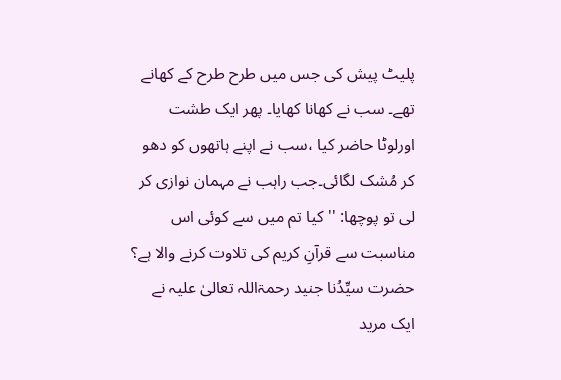پلیٹ پیش کی جس میں طرح طرح کے کھانے تھے۔ سب نے کھانا کھایا۔ پھر ایک طشت اورلوٹا حاضر کیا ،سب نے اپنے ہاتھوں کو دھو کر مُشک لگائی۔جب راہب نے مہمان نوازی کر لی تو پوچھا: ''کیا تم میں سے کوئی اس مناسبت سے قرآنِ کریم کی تلاوت کرنے والا ہے؟ حضرت سیِّدُنا جنید رحمۃاللہ تعالیٰ علیہ نے ایک مرید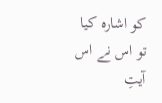کو اشارہ کیا تو اس نے اس آیتِ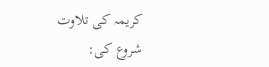کریمہ کی تلاوت شروع کی: